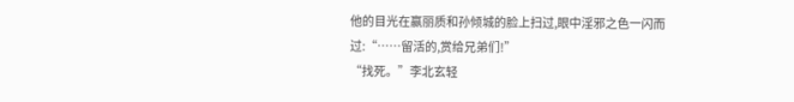他的目光在赢丽质和孙倾城的脸上扫过,眼中淫邪之色一闪而过:“……留活的,赏给兄弟们!”
“找死。”李北玄轻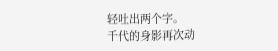轻吐出两个字。
千代的身影再次动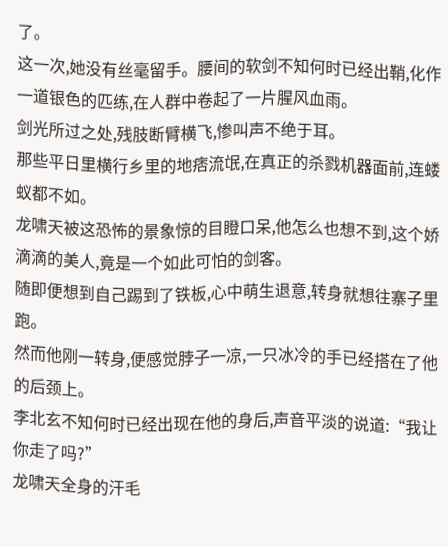了。
这一次,她没有丝毫留手。腰间的软剑不知何时已经出鞘,化作一道银色的匹练,在人群中卷起了一片腥风血雨。
剑光所过之处,残肢断臂横飞,惨叫声不绝于耳。
那些平日里横行乡里的地痞流氓,在真正的杀戮机器面前,连蝼蚁都不如。
龙啸天被这恐怖的景象惊的目瞪口呆,他怎么也想不到,这个娇滴滴的美人,竟是一个如此可怕的剑客。
随即便想到自己踢到了铁板,心中萌生退意,转身就想往寨子里跑。
然而他刚一转身,便感觉脖子一凉,一只冰冷的手已经搭在了他的后颈上。
李北玄不知何时已经出现在他的身后,声音平淡的说道:“我让你走了吗?”
龙啸天全身的汗毛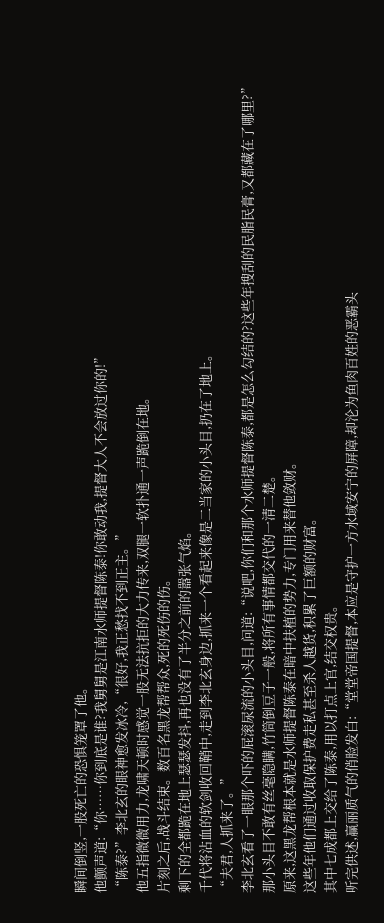瞬间倒竖,一股死亡的恐惧笼罩了他。
他颤声道:“你……你到底是谁?我舅舅是江南水师提督陈泰!你敢动我,提督大人不会放过你的!”
“陈泰?”李北玄的眼神愈发冰冷,“很好,我正愁找不到正主。”
他五指微微用力,龙啸天顿时感觉一股无法抗拒的大力传来,双腿一软扑通一声跪倒在地。
片刻之后,战斗结束。数百名黑龙帮帮众,死的死伤的伤。
剩下的全都跪在地上瑟瑟发抖,再也没有了半分之前的嚣张气焰。
千代将沾血的软剑收回鞘中,走到李北玄身边,抓来一个看起来像是二当家的小头目,扔在了地上。
“夫君,人抓来了。”
李北玄看了一眼那个吓的屁滚尿流的小头目,问道:“说吧,你们和那个水师提督陈泰,都是怎么勾结的?这些年搜刮的民脂民膏,又都藏在了哪里?”
那小头目不敢有丝毫隐瞒,竹筒倒豆子一般,将所有事情都交代的一清二楚。
原来,这黑龙帮根本就是水师提督陈泰在暗中扶植的势力,专门用来替他敛财。
这些年他们通过收取保护费走私甚至杀人越货,积累了巨额的财富。
其中七成都上交给了陈泰,用以打点上官,结交权贵。
听完供述,赢丽质气的俏脸发白:“堂堂帝国提督,本应是守护一方水域安宁的屏障,却沦为鱼肉百姓的恶霸头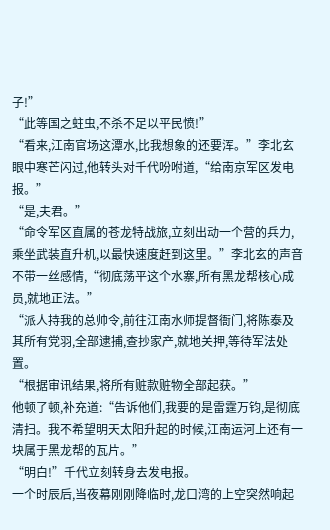子!”
“此等国之蛀虫,不杀不足以平民愤!”
“看来,江南官场这潭水,比我想象的还要浑。”李北玄眼中寒芒闪过,他转头对千代吩咐道,“给南京军区发电报。”
“是,夫君。”
“命令军区直属的苍龙特战旅,立刻出动一个营的兵力,乘坐武装直升机,以最快速度赶到这里。”李北玄的声音不带一丝感情,“彻底荡平这个水寨,所有黑龙帮核心成员,就地正法。”
“派人持我的总帅令,前往江南水师提督衙门,将陈泰及其所有党羽,全部逮捕,查抄家产,就地关押,等待军法处置。
“根据审讯结果,将所有赃款赃物全部起获。”
他顿了顿,补充道:“告诉他们,我要的是雷霆万钧,是彻底清扫。我不希望明天太阳升起的时候,江南运河上还有一块属于黑龙帮的瓦片。”
“明白!”千代立刻转身去发电报。
一个时辰后,当夜幕刚刚降临时,龙口湾的上空突然响起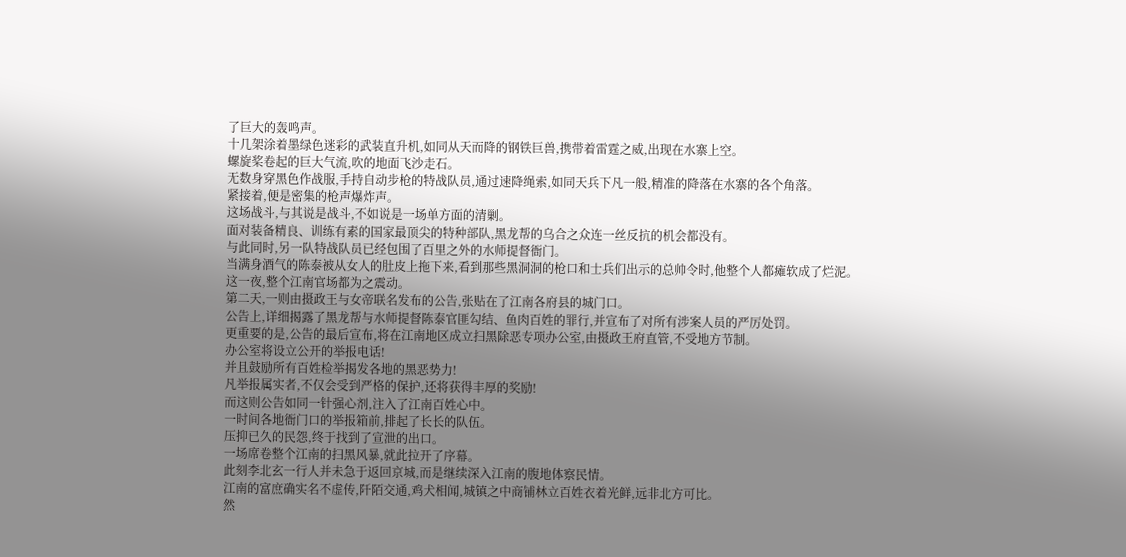了巨大的轰鸣声。
十几架涂着墨绿色迷彩的武装直升机,如同从天而降的钢铁巨兽,携带着雷霆之威,出现在水寨上空。
螺旋桨卷起的巨大气流,吹的地面飞沙走石。
无数身穿黑色作战服,手持自动步枪的特战队员,通过速降绳索,如同天兵下凡一般,精准的降落在水寨的各个角落。
紧接着,便是密集的枪声爆炸声。
这场战斗,与其说是战斗,不如说是一场单方面的清剿。
面对装备精良、训练有素的国家最顶尖的特种部队,黑龙帮的乌合之众连一丝反抗的机会都没有。
与此同时,另一队特战队员已经包围了百里之外的水师提督衙门。
当满身酒气的陈泰被从女人的肚皮上拖下来,看到那些黑洞洞的枪口和士兵们出示的总帅令时,他整个人都瘫软成了烂泥。
这一夜,整个江南官场都为之震动。
第二天,一则由摄政王与女帝联名发布的公告,张贴在了江南各府县的城门口。
公告上,详细揭露了黑龙帮与水师提督陈泰官匪勾结、鱼肉百姓的罪行,并宣布了对所有涉案人员的严厉处罚。
更重要的是,公告的最后宣布,将在江南地区成立扫黑除恶专项办公室,由摄政王府直管,不受地方节制。
办公室将设立公开的举报电话!
并且鼓励所有百姓检举揭发各地的黑恶势力!
凡举报属实者,不仅会受到严格的保护,还将获得丰厚的奖励!
而这则公告如同一针强心剂,注入了江南百姓心中。
一时间各地衙门口的举报箱前,排起了长长的队伍。
压抑已久的民怨,终于找到了宣泄的出口。
一场席卷整个江南的扫黑风暴,就此拉开了序幕。
此刻李北玄一行人并未急于返回京城,而是继续深入江南的腹地体察民情。
江南的富庶确实名不虚传,阡陌交通,鸡犬相闻,城镇之中商铺林立百姓衣着光鲜,远非北方可比。
然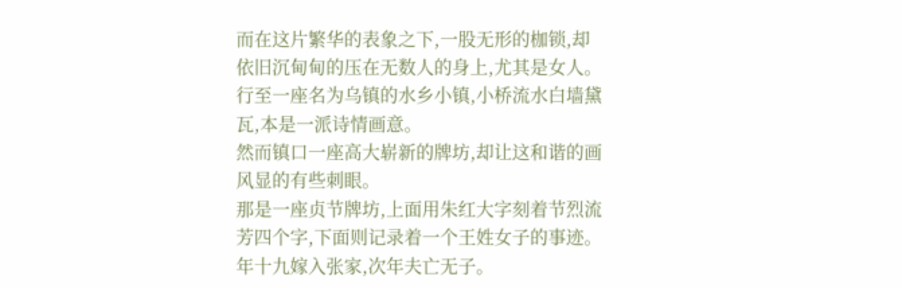而在这片繁华的表象之下,一股无形的枷锁,却依旧沉甸甸的压在无数人的身上,尤其是女人。
行至一座名为乌镇的水乡小镇,小桥流水白墙黛瓦,本是一派诗情画意。
然而镇口一座高大崭新的牌坊,却让这和谐的画风显的有些刺眼。
那是一座贞节牌坊,上面用朱红大字刻着节烈流芳四个字,下面则记录着一个王姓女子的事迹。
年十九嫁入张家,次年夫亡无子。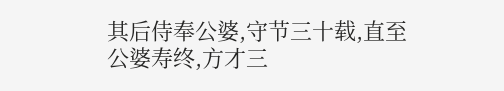其后侍奉公婆,守节三十载,直至公婆寿终,方才三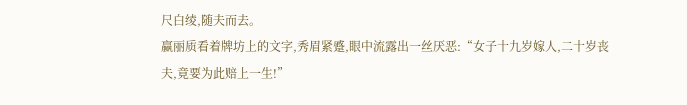尺白绫,随夫而去。
赢丽质看着牌坊上的文字,秀眉紧蹙,眼中流露出一丝厌恶:“女子十九岁嫁人,二十岁丧夫,竟要为此赔上一生!”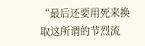“最后还要用死来换取这所谓的节烈流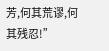芳,何其荒谬,何其残忍!”